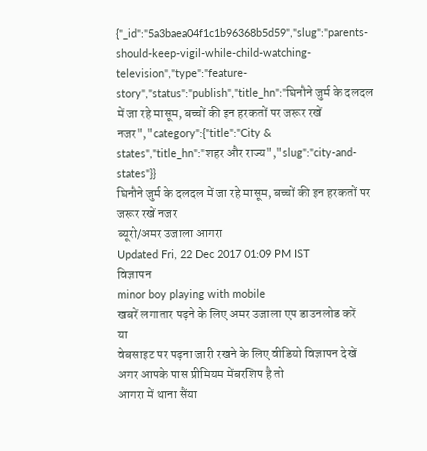{"_id":"5a3baea04f1c1b96368b5d59","slug":"parents-should-keep-vigil-while-child-watching-television","type":"feature-story","status":"publish","title_hn":"घिनौने जुर्म के दलदल में जा रहे मासूम, बच्चों की इन हरकतों पर जरूर रखें नजर","category":{"title":"City & states","title_hn":"शहर और राज्य","slug":"city-and-states"}}
घिनौने जुर्म के दलदल में जा रहे मासूम, बच्चों की इन हरकतों पर जरूर रखें नजर
ब्यूरो/अमर उजाला आगरा
Updated Fri, 22 Dec 2017 01:09 PM IST
विज्ञापन
minor boy playing with mobile
खबरें लगातार पढ़ने के लिए अमर उजाला एप डाउनलोड करें
या
वेबसाइट पर पढ़ना जारी रखने के लिए वीडियो विज्ञापन देखें
अगर आपके पास प्रीमियम मेंबरशिप है तो
आगरा में थाना सैंया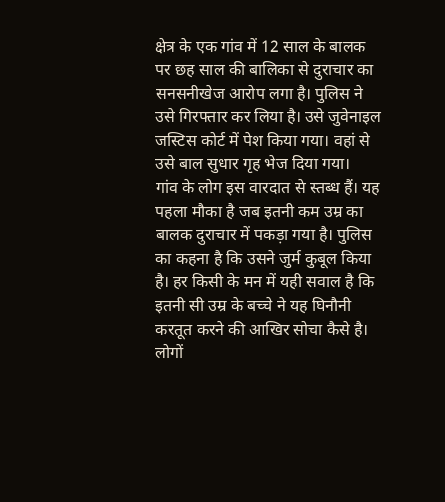क्षेत्र के एक गांव में 12 साल के बालक पर छह साल की बालिका से दुराचार का सनसनीखेज आरोप लगा है। पुलिस ने उसे गिरफ्तार कर लिया है। उसे जुवेनाइल जस्टिस कोर्ट में पेश किया गया। वहां से उसे बाल सुधार गृह भेज दिया गया।
गांव के लोग इस वारदात से स्तब्ध हैं। यह पहला मौका है जब इतनी कम उम्र का बालक दुराचार में पकड़ा गया है। पुलिस का कहना है कि उसने जुर्म कुबूल किया है। हर किसी के मन में यही सवाल है कि इतनी सी उम्र के बच्चे ने यह घिनौनी करतूत करने की आखिर सोचा कैसे है।
लोगों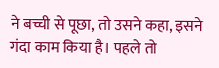ने बच्ची से पूछा, तो उसने कहा, इसने गंदा काम किया है। पहले तो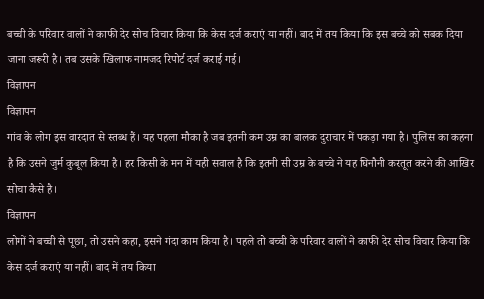बच्ची के परिवार वालों ने काफी देर सोच विचार किया कि केस दर्ज कराएं या नहीं। बाद में तय किया कि इस बच्चे को सबक दिया जाना जरूरी है। तब उसके खिलाफ नामजद रिपोर्ट दर्ज कराई गई।
विज्ञापन
विज्ञापन
गांव के लोग इस वारदात से स्तब्ध हैं। यह पहला मौका है जब इतनी कम उम्र का बालक दुराचार में पकड़ा गया है। पुलिस का कहना है कि उसने जुर्म कुबूल किया है। हर किसी के मन में यही सवाल है कि इतनी सी उम्र के बच्चे ने यह घिनौनी करतूत करने की आखिर सोचा कैसे है।
विज्ञापन
लोगों ने बच्ची से पूछा, तो उसने कहा, इसने गंदा काम किया है। पहले तो बच्ची के परिवार वालों ने काफी देर सोच विचार किया कि केस दर्ज कराएं या नहीं। बाद में तय किया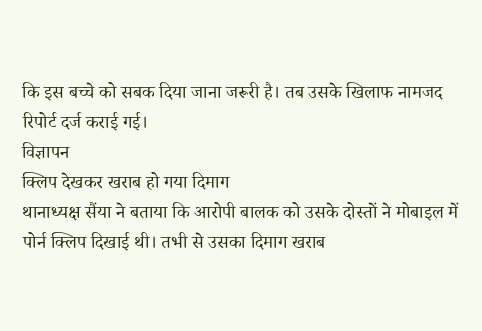कि इस बच्चे को सबक दिया जाना जरूरी है। तब उसके खिलाफ नामजद रिपोर्ट दर्ज कराई गई।
विज्ञापन
क्लिप देखकर खराब हो गया दिमाग
थानाध्यक्ष सैंया ने बताया कि आरोपी बालक को उसके दोस्तों ने मोबाइल में पोर्न क्लिप दिखाई थी। तभी से उसका दिमाग खराब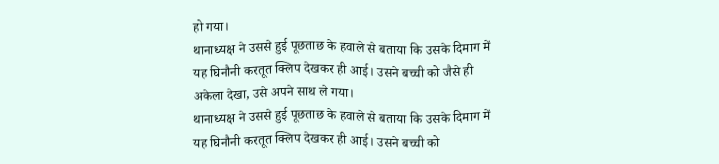हो गया।
थानाध्यक्ष ने उससे हुई पूछताछ के हवाले से बताया कि उसके दिमाग में यह घिनौनी करतूत क्लिप देखकर ही आई। उसने बच्ची को जैसे ही अकेला देखा, उसे अपने साथ ले गया।
थानाध्यक्ष ने उससे हुई पूछताछ के हवाले से बताया कि उसके दिमाग में यह घिनौनी करतूत क्लिप देखकर ही आई। उसने बच्ची को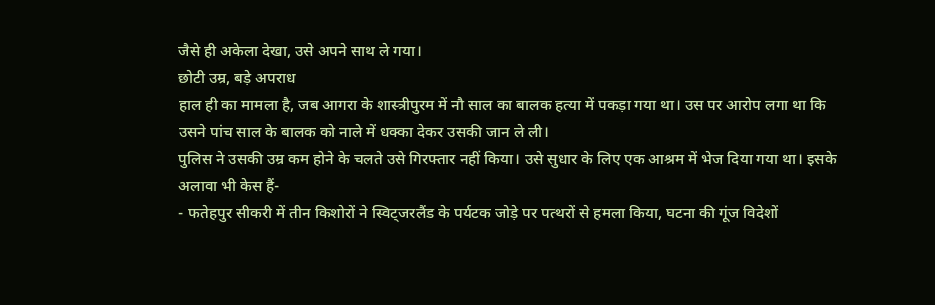जैसे ही अकेला देखा, उसे अपने साथ ले गया।
छोटी उम्र, बड़े अपराध
हाल ही का मामला है, जब आगरा के शास्त्रीपुरम में नौ साल का बालक हत्या में पकड़ा गया था। उस पर आरोप लगा था कि उसने पांच साल के बालक को नाले में धक्का देकर उसकी जान ले ली।
पुलिस ने उसकी उम्र कम होने के चलते उसे गिरफ्तार नहीं किया। उसे सुधार के लिए एक आश्रम में भेज दिया गया था। इसके अलावा भी केस हैं-
- फतेहपुर सीकरी में तीन किशोरों ने स्विट्जरलैंड के पर्यटक जोड़े पर पत्थरों से हमला किया, घटना की गूंज विदेशों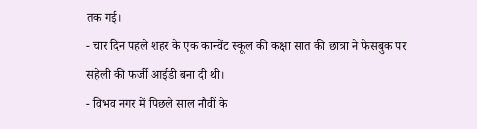तक गई।
- चार दिन पहले शहर के एक कान्वेंट स्कूल की कक्षा सात की छात्रा ने फेसबुक पर सहेली की फर्जी आईडी बना दी थी।
- विभव नगर में पिछले साल नौवीं के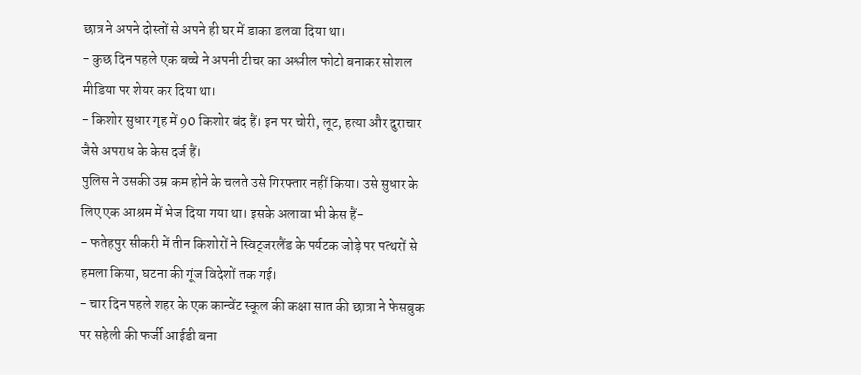छात्र ने अपने दोस्तों से अपने ही घर में डाका डलवा दिया था।
- कुछ दिन पहले एक बच्चे ने अपनी टीचर का अश्लील फोटो बनाकर सोशल मीडिया पर शेयर कर दिया था।
- किशोर सुधार गृह में 90 किशोर बंद हैं। इन पर चोरी, लूट, हत्या और दुराचार जैसे अपराध के केस दर्ज हैं।
पुलिस ने उसकी उम्र कम होने के चलते उसे गिरफ्तार नहीं किया। उसे सुधार के लिए एक आश्रम में भेज दिया गया था। इसके अलावा भी केस हैं-
- फतेहपुर सीकरी में तीन किशोरों ने स्विट्जरलैंड के पर्यटक जोड़े पर पत्थरों से हमला किया, घटना की गूंज विदेशों तक गई।
- चार दिन पहले शहर के एक कान्वेंट स्कूल की कक्षा सात की छात्रा ने फेसबुक पर सहेली की फर्जी आईडी बना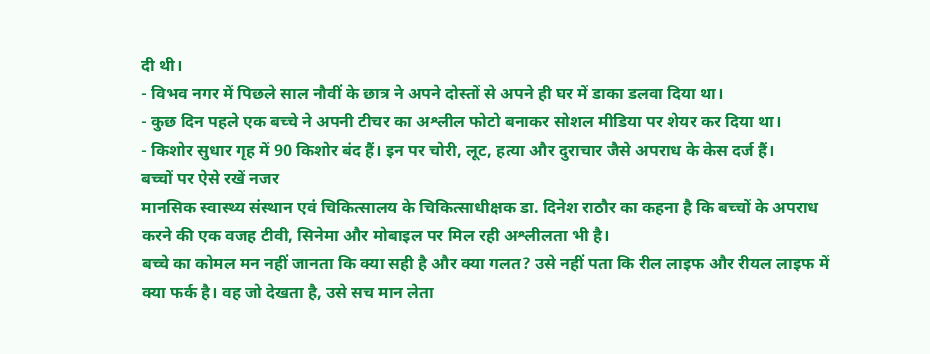दी थी।
- विभव नगर में पिछले साल नौवीं के छात्र ने अपने दोस्तों से अपने ही घर में डाका डलवा दिया था।
- कुछ दिन पहले एक बच्चे ने अपनी टीचर का अश्लील फोटो बनाकर सोशल मीडिया पर शेयर कर दिया था।
- किशोर सुधार गृह में 90 किशोर बंद हैं। इन पर चोरी, लूट, हत्या और दुराचार जैसे अपराध के केस दर्ज हैं।
बच्चों पर ऐसे रखें नजर
मानसिक स्वास्थ्य संस्थान एवं चिकित्सालय के चिकित्साधीक्षक डा. दिनेश राठौर का कहना है कि बच्चों के अपराध करने की एक वजह टीवी, सिनेमा और मोबाइल पर मिल रही अश्लीलता भी है।
बच्चे का कोमल मन नहीं जानता कि क्या सही है और क्या गलत? उसे नहीं पता कि रील लाइफ और रीयल लाइफ में क्या फर्क है। वह जो देखता है, उसे सच मान लेता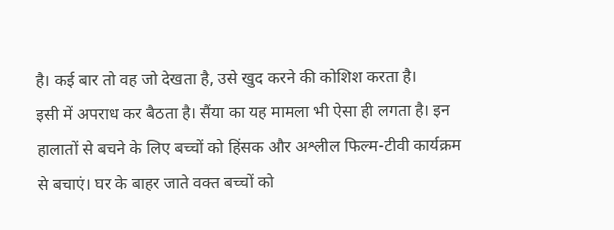है। कई बार तो वह जो देखता है, उसे खुद करने की कोशिश करता है।
इसी में अपराध कर बैठता है। सैंया का यह मामला भी ऐसा ही लगता है। इन हालातों से बचने के लिए बच्चों को हिंसक और अश्लील फिल्म-टीवी कार्यक्रम से बचाएं। घर के बाहर जाते वक्त बच्चों को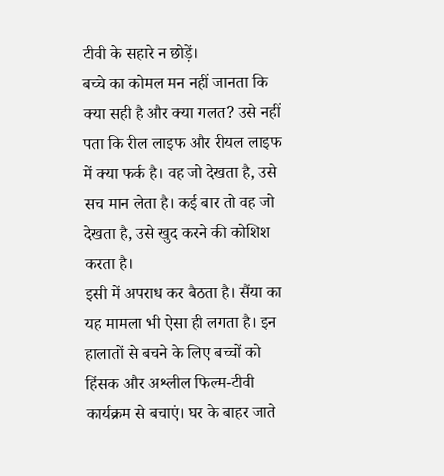टीवी के सहारे न छोड़ें।
बच्चे का कोमल मन नहीं जानता कि क्या सही है और क्या गलत? उसे नहीं पता कि रील लाइफ और रीयल लाइफ में क्या फर्क है। वह जो देखता है, उसे सच मान लेता है। कई बार तो वह जो देखता है, उसे खुद करने की कोशिश करता है।
इसी में अपराध कर बैठता है। सैंया का यह मामला भी ऐसा ही लगता है। इन हालातों से बचने के लिए बच्चों को हिंसक और अश्लील फिल्म-टीवी कार्यक्रम से बचाएं। घर के बाहर जाते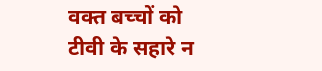वक्त बच्चों को टीवी के सहारे न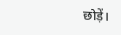छोड़ें।